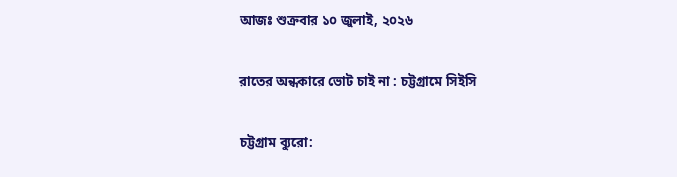আজঃ শুক্রবার ১০ জুলাই, ২০২৬

রাতের অন্ধকারে ভোট চাই না : চট্টগ্রামে সিইসি

চট্টগ্রাম ব্যুরো: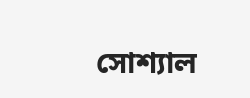সোশ্যাল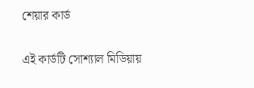শেয়ার কার্ড

এই কার্ডটি সোশ্যাল মিডিয়ায়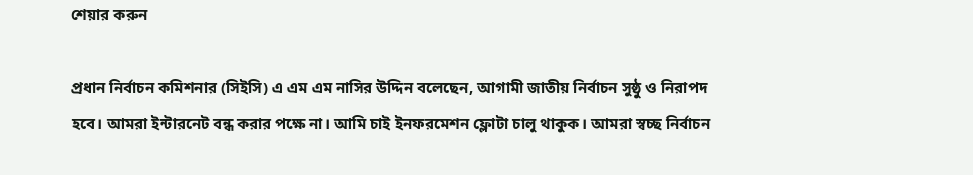শেয়ার করুন

প্রধান নির্বাচন কমিশনার (সিইসি) এ এম এম নাসির উদ্দিন বলেছেন, আগামী জাতীয় নির্বাচন সুষ্ঠু ও নিরাপদ হবে। আমরা ইন্টারনেট বন্ধ করার পক্ষে না। আমি চাই ইনফরমেশন ফ্লোটা চালু থাকুক। আমরা স্বচ্ছ নির্বাচন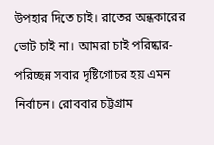উপহার দিতে চাই। রাতের অন্ধকারের ভোট চাই না। আমরা চাই পরিষ্কার-পরিচ্ছন্ন সবার দৃষ্টিগোচর হয় এমন নির্বাচন। রোববার চট্টগ্রাম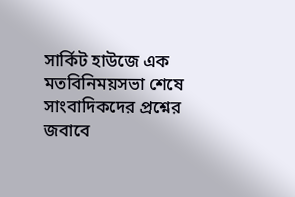সার্কিট হাউজে এক মতবিনিময়সভা শেষে সাংবাদিকদের প্রশ্নের জবাবে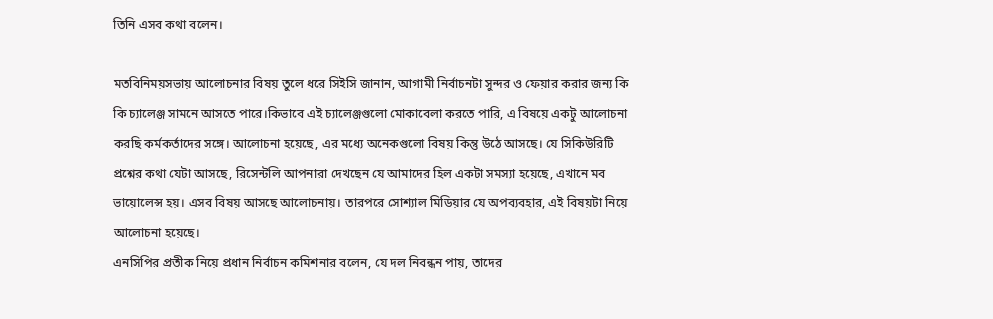তিনি এসব কথা বলেন।

মতবিনিময়সভায় আলোচনার বিষয় তুলে ধরে সিইসি জানান, আগামী নির্বাচনটা সুন্দর ও ফেয়ার করার জন্য কি কি চ্যালেঞ্জ সামনে আসতে পারে।কিভাবে এই চ্যালেঞ্জগুলো মোকাবেলা করতে পারি, এ বিষয়ে একটু আলোচনা করছি কর্মকর্তাদের সঙ্গে। আলোচনা হয়েছে, এর মধ্যে অনেকগুলো বিষয় কিন্তু উঠে আসছে। যে সিকিউরিটি প্রশ্নের কথা যেটা আসছে, রিসেন্টলি আপনারা দেখছেন যে আমাদের হিল একটা সমস্যা হয়েছে, এখানে মব ভায়োলেন্স হয়। এসব বিষয় আসছে আলোচনায়। তারপরে সোশ্যাল মিডিয়ার যে অপব্যবহার, এই বিষয়টা নিয়ে আলোচনা হয়েছে।
এনসিপির প্রতীক নিয়ে প্রধান নির্বাচন কমিশনার বলেন, যে দল নিবন্ধন পায়, তাদের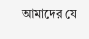আমাদের যে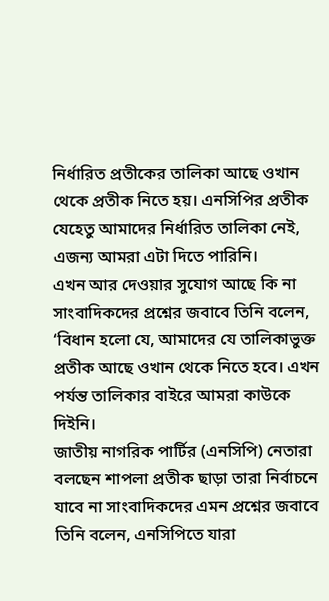নির্ধারিত প্রতীকের তালিকা আছে ওখান থেকে প্রতীক নিতে হয়। এনসিপির প্রতীক যেহেতু আমাদের নির্ধারিত তালিকা নেই, এজন্য আমরা এটা দিতে পারিনি।
এখন আর দেওয়ার সুযোগ আছে কি না সাংবাদিকদের প্রশ্নের জবাবে তিনি বলেন, ‘বিধান হলো যে, আমাদের যে তালিকাভুক্ত প্রতীক আছে ওখান থেকে নিতে হবে। এখন পর্যন্ত তালিকার বাইরে আমরা কাউকে দিইনি।
জাতীয় নাগরিক পার্টির (এনসিপি) নেতারা বলছেন শাপলা প্রতীক ছাড়া তারা নির্বাচনে যাবে না সাংবাদিকদের এমন প্রশ্নের জবাবে তিনি বলেন, এনসিপিতে যারা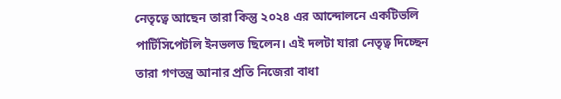নেতৃত্বে আছেন তারা কিন্তু ২০২৪ এর আন্দোলনে একটিভলি পার্টিসিপেটলি ইনভলভ ছিলেন। এই দলটা যারা নেতৃত্ব দিচ্ছেন তারা গণতন্ত্র আনার প্রতি নিজেরা বাধা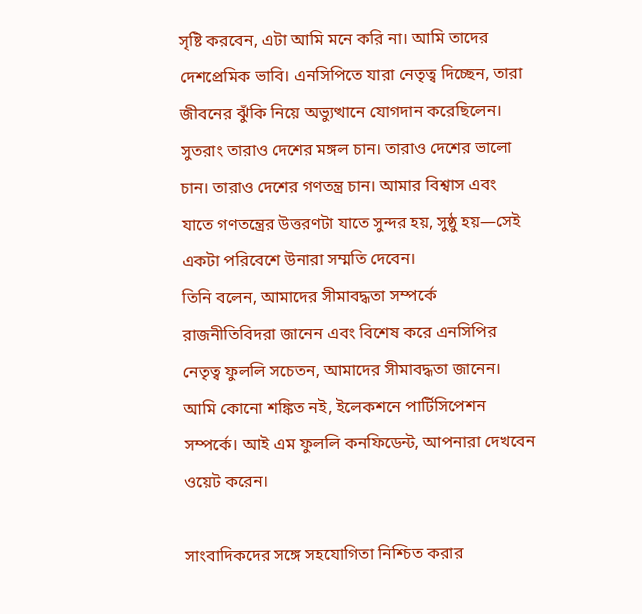সৃষ্টি করবেন, এটা আমি মনে করি না। আমি তাদের দেশপ্রেমিক ভাবি। এনসিপিতে যারা নেতৃত্ব দিচ্ছেন, তারা জীবনের ঝুঁকি নিয়ে অভ্যুত্থানে যোগদান করেছিলেন। সুতরাং তারাও দেশের মঙ্গল চান। তারাও দেশের ভালো চান। তারাও দেশের গণতন্ত্র চান। আমার বিশ্বাস এবং যাতে গণতন্ত্রের উত্তরণটা যাতে সুন্দর হয়, সুষ্ঠু হয়—সেই একটা পরিবেশে উনারা সম্মতি দেবেন।
তিনি বলেন, আমাদের সীমাবদ্ধতা সম্পর্কে রাজনীতিবিদরা জানেন এবং বিশেষ করে এনসিপির নেতৃত্ব ফুললি সচেতন, আমাদের সীমাবদ্ধতা জানেন। আমি কোনো শঙ্কিত নই, ইলেকশনে পার্টিসিপেশন সম্পর্কে। আই এম ফুললি কনফিডেন্ট, আপনারা দেখবেন ওয়েট করেন।

সাংবাদিকদের সঙ্গে সহযোগিতা নিশ্চিত করার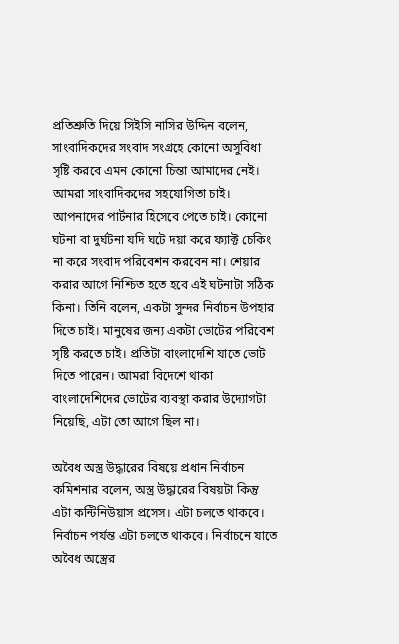প্রতিশ্রুতি দিয়ে সিইসি নাসির উদ্দিন বলেন, সাংবাদিকদের সংবাদ সংগ্রহে কোনো অসুবিধা সৃষ্টি করবে এমন কোনো চিন্তা আমাদের নেই। আমরা সাংবাদিকদের সহযোগিতা চাই। আপনাদের পার্টনার হিসেবে পেতে চাই। কোনো ঘটনা বা দুর্ঘটনা যদি ঘটে দয়া করে ফ্যাক্ট চেকিং না করে সংবাদ পরিবেশন করবেন না। শেয়ার করার আগে নিশ্চিত হতে হবে এই ঘটনাটা সঠিক কিনা। তিনি বলেন, একটা সুন্দর নির্বাচন উপহার দিতে চাই। মানুষের জন্য একটা ভোটের পরিবেশ সৃষ্টি করতে চাই। প্রতিটা বাংলাদেশি যাতে ভোট দিতে পারেন। আমরা বিদেশে থাকা বাংলাদেশিদের ভোটের ব্যবস্থা করার উদ্যোগটা নিয়েছি, এটা তো আগে ছিল না।

অবৈধ অস্ত্র উদ্ধারের বিষয়ে প্রধান নির্বাচন কমিশনার বলেন, অস্ত্র উদ্ধারের বিষয়টা কিন্তু এটা কন্টিনিউয়াস প্রসেস। এটা চলতে থাকবে। নির্বাচন পর্যন্ত এটা চলতে থাকবে। নির্বাচনে যাতে অবৈধ অস্ত্রের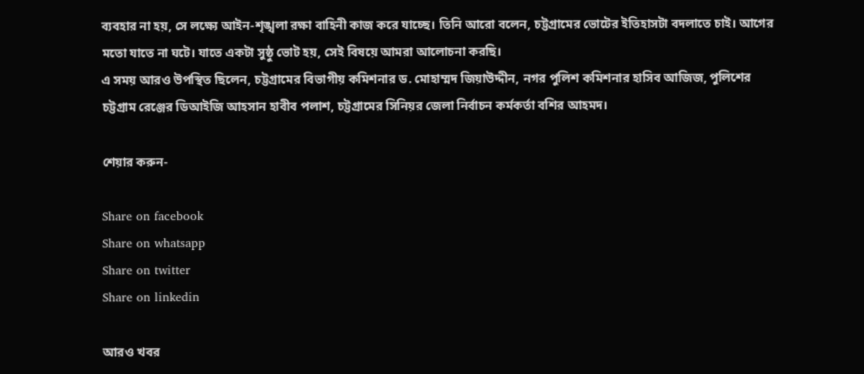ব্যবহার না হয়, সে লক্ষ্যে আইন-শৃঙ্খলা রক্ষা বাহিনী কাজ করে যাচ্ছে। তিনি আরো বলেন, চট্টগ্রামের ভোটের ইতিহাসটা বদলাতে চাই। আগের মতো যাতে না ঘটে। যাতে একটা সুষ্ঠু ভোট হয়, সেই বিষয়ে আমরা আলোচনা করছি।
এ সময় আরও উপস্থিত ছিলেন, চট্টগ্রামের বিভাগীয় কমিশনার ড. মোহাম্মদ জিয়াউদ্দীন, নগর পুলিশ কমিশনার হাসিব আজিজ, পুলিশের চট্টগ্রাম রেঞ্জের ডিআইজি আহসান হাবীব পলাশ, চট্টগ্রামের সিনিয়র জেলা নির্বাচন কর্মকর্তা বশির আহমদ।

শেয়ার করুন-

Share on facebook
Share on whatsapp
Share on twitter
Share on linkedin

আরও খবর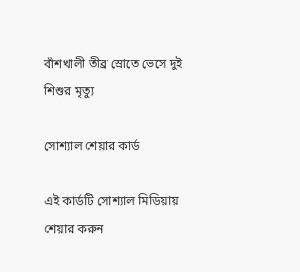বাঁশখালী তীব্র স্রোতে ভেসে দুই শিশুর মৃত্যু

সোশ্যাল শেয়ার কার্ড

এই কার্ডটি সোশ্যাল মিডিয়ায় শেয়ার করুন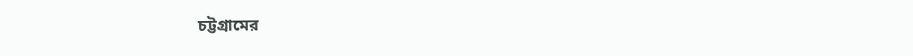চট্টগ্রামের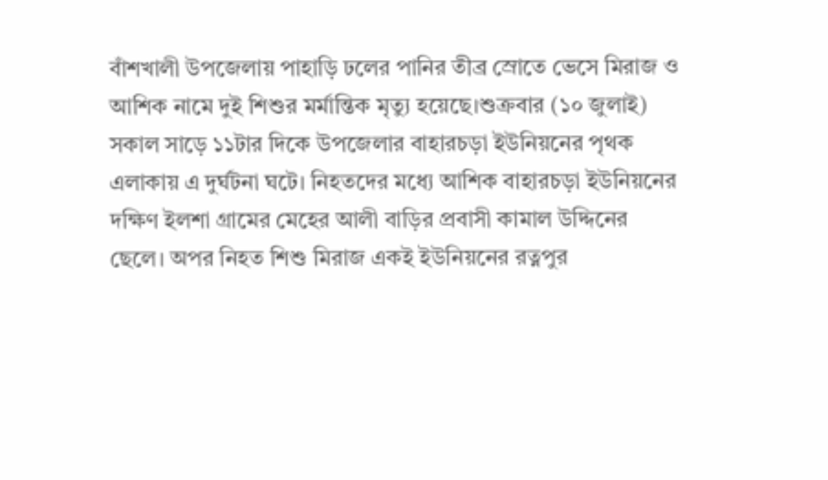বাঁশখালী উপজেলায় পাহাড়ি ঢলের পানির তীব্র স্রোতে ভেসে মিরাজ ও আশিক নামে দুই শিশুর মর্মান্তিক মৃত্যু হয়েছে।শুক্রবার (১০ জুলাই) সকাল সাড়ে ১১টার দিকে উপজেলার বাহারচড়া ইউনিয়নের পৃথক এলাকায় এ দুর্ঘটনা ঘটে। নিহতদের মধ্যে আশিক বাহারচড়া ইউনিয়নের দক্ষিণ ইলশা গ্রামের মেহের আলী বাড়ির প্রবাসী কামাল উদ্দিনের ছেলে। অপর নিহত শিশু মিরাজ একই ইউনিয়নের রত্নপুর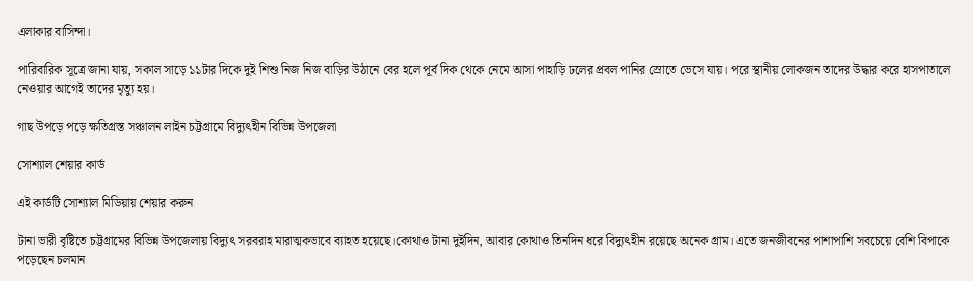এলাকার বাসিন্দা।

পারিবারিক সূত্রে জানা যায়, সকাল সাড়ে ১১টার দিকে দুই শিশু নিজ নিজ বাড়ির উঠানে বের হলে পূর্ব দিক থেকে নেমে আসা পাহাড়ি ঢলের প্রবল পানির স্রোতে ভেসে যায়। পরে স্থানীয় লোকজন তাদের উদ্ধার করে হাসপাতালে নেওয়ার আগেই তাদের মৃত্যু হয়।

গাছ উপড়ে পড়ে ক্ষতিগ্রস্ত সঞ্চালন লাইন চট্টগ্রামে বিদ্যুৎহীন বিভিন্ন উপজেলা

সোশ্যাল শেয়ার কার্ড

এই কার্ডটি সোশ্যাল মিডিয়ায় শেয়ার করুন

টানা ভারী বৃষ্টিতে চট্টগ্রামের বিভিন্ন উপজেলায় বিদ্যুৎ সরবরাহ মারাত্মকভাবে ব্যাহত হয়েছে।কোথাও টানা দুইদিন, আবার কোথাও তিনদিন ধরে বিদ্যুৎহীন রয়েছে অনেক গ্রাম। এতে জনজীবনের পাশাপাশি সবচেয়ে বেশি বিপাকে পড়েছেন চলমান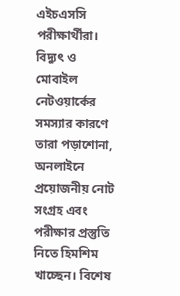এইচএসসি পরীক্ষার্থীরা। বিদ্যুৎ ও মোবাইল নেটওয়ার্কের সমস্যার কারণে তারা পড়াশোনা, অনলাইনে প্রয়োজনীয় নোট সংগ্রহ এবং পরীক্ষার প্রস্তুতি নিতে হিমশিম খাচ্ছেন। বিশেষ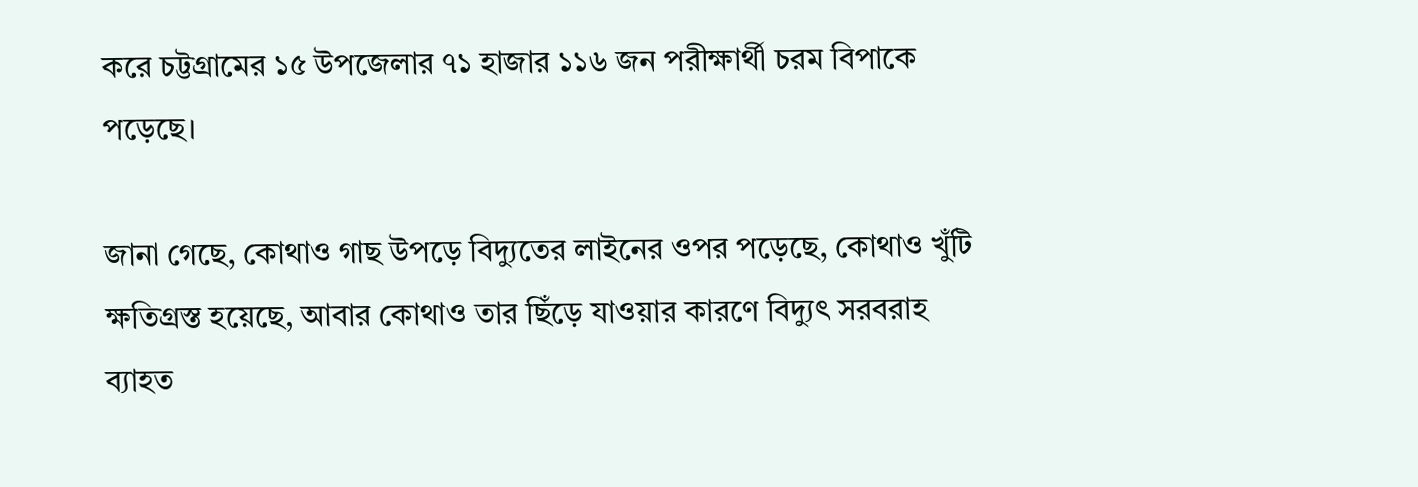করে চট্টগ্রামের ১৫ উপজেলার ৭১ হাজার ১১৬ জন পরীক্ষার্থী চরম বিপাকে পড়েছে।

জানা গেছে, কোথাও গাছ উপড়ে বিদ্যুতের লাইনের ওপর পড়েছে, কোথাও খুঁটি ক্ষতিগ্রস্ত হয়েছে, আবার কোথাও তার ছিঁড়ে যাওয়ার কারণে বিদ্যুৎ সরবরাহ ব্যাহত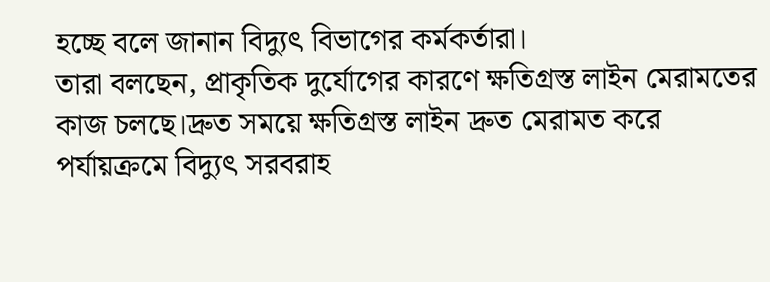হচ্ছে বলে জানান বিদ্যুৎ বিভাগের কর্মকর্তারা।
তারা বলছেন, প্রাকৃতিক দুর্যোগের কারণে ক্ষতিগ্রস্ত লাইন মেরামতের কাজ চলছে।দ্রুত সময়ে ক্ষতিগ্রস্ত লাইন দ্রুত মেরামত করে পর্যায়ক্রমে বিদ্যুৎ সরবরাহ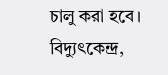চালু করা হবে। বিদ্যুৎকেন্দ্র,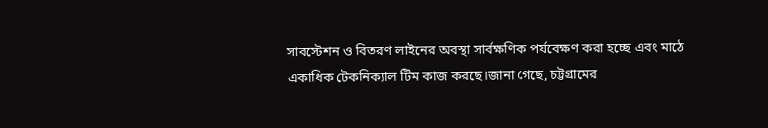সাবস্টেশন ও বিতরণ লাইনের অবস্থা সার্বক্ষণিক পর্যবেক্ষণ করা হচ্ছে এবং মাঠে একাধিক টেকনিক্যাল টিম কাজ করছে।জানা গেছে, চট্টগ্রামের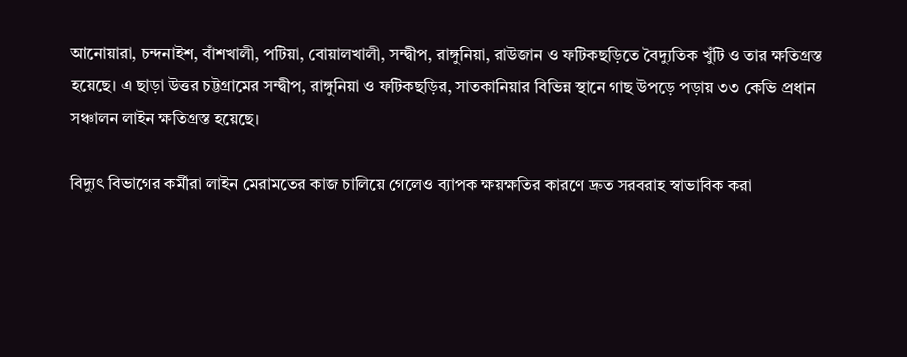আনোয়ারা, চন্দনাইশ, বাঁশখালী, পটিয়া, বোয়ালখালী, সন্দ্বীপ, রাঙ্গুনিয়া, রাউজান ও ফটিকছড়িতে বৈদ্যুতিক খুঁটি ও তার ক্ষতিগ্রস্ত হয়েছে। এ ছাড়া উত্তর চট্টগ্রামের সন্দ্বীপ, রাঙ্গুনিয়া ও ফটিকছড়ির, সাতকানিয়ার বিভিন্ন স্থানে গাছ উপড়ে পড়ায় ৩৩ কেভি প্রধান সঞ্চালন লাইন ক্ষতিগ্রস্ত হয়েছে।

বিদ্যুৎ বিভাগের কর্মীরা লাইন মেরামতের কাজ চালিয়ে গেলেও ব্যাপক ক্ষয়ক্ষতির কারণে দ্রুত সরবরাহ স্বাভাবিক করা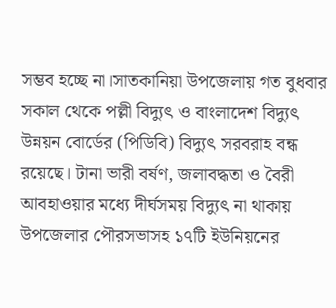সম্ভব হচ্ছে না।সাতকানিয়া উপজেলায় গত বুধবার সকাল থেকে পল্লী বিদ্যুৎ ও বাংলাদেশ বিদ্যুৎ উন্নয়ন বোর্ডের (পিডিবি) বিদ্যুৎ সরবরাহ বন্ধ রয়েছে। টানা ভারী বর্ষণ, জলাবদ্ধতা ও বৈরী আবহাওয়ার মধ্যে দীর্ঘসময় বিদ্যুৎ না থাকায় উপজেলার পৌরসভাসহ ১৭টি ইউনিয়নের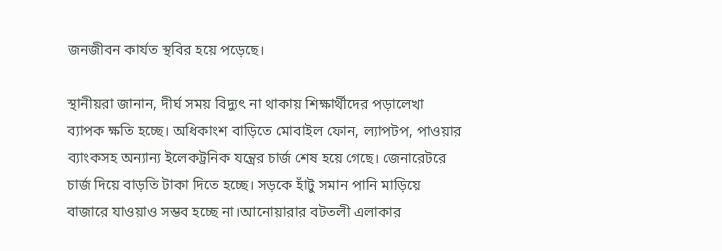জনজীবন কার্যত স্থবির হয়ে পড়েছে।

স্থানীয়রা জানান, দীর্ঘ সময় বিদ্যুৎ না থাকায় শিক্ষার্থীদের পড়ালেখা ব্যাপক ক্ষতি হচ্ছে। অধিকাংশ বাড়িতে মোবাইল ফোন, ল্যাপটপ, পাওয়ার ব্যাংকসহ অন্যান্য ইলেকট্রনিক যন্ত্রের চার্জ শেষ হয়ে গেছে। জেনারেটরে চার্জ দিয়ে বাড়তি টাকা দিতে হচ্ছে। সড়কে হাঁটু সমান পানি মাড়িয়ে বাজারে যাওয়াও সম্ভব হচ্ছে না।আনোয়ারার বটতলী এলাকার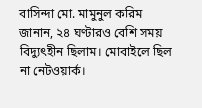বাসিন্দা মো. মামুনুল করিম জানান, ২৪ ঘণ্টারও বেশি সময় বিদ্যুৎহীন ছিলাম। মোবাইলে ছিল না নেটওয়ার্ক।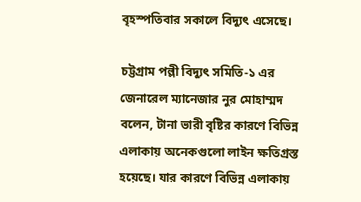বৃহস্পতিবার সকালে বিদ্যুৎ এসেছে।

চট্টগ্রাম পল্লী বিদ্যুৎ সমিতি-১ এর জেনারেল ম্যানেজার নুর মোহাম্মদ বলেন, টানা ভারী বৃষ্টির কারণে বিভিন্ন এলাকায় অনেকগুলো লাইন ক্ষতিগ্রস্ত হয়েছে। যার কারণে বিভিন্ন এলাকায়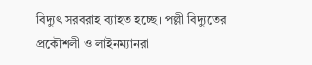বিদ্যুৎ সরবরাহ ব্যাহত হচ্ছে। পল্লী বিদ্যুতের প্রকৌশলী ও লাইনম্যানরা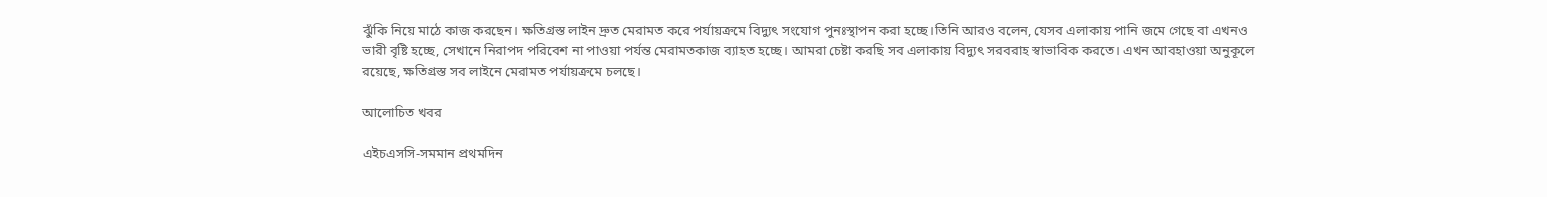ঝুঁকি নিয়ে মাঠে কাজ করছেন। ক্ষতিগ্রস্ত লাইন দ্রুত মেরামত করে পর্যায়ক্রমে বিদ্যুৎ সংযোগ পুনঃস্থাপন করা হচ্ছে।তিনি আরও বলেন, যেসব এলাকায় পানি জমে গেছে বা এখনও ভারী বৃষ্টি হচ্ছে, সেখানে নিরাপদ পরিবেশ না পাওয়া পর্যন্ত মেরামতকাজ ব্যাহত হচ্ছে। আমরা চেষ্টা করছি সব এলাকায় বিদ্যুৎ সরবরাহ স্বাভাবিক করতে। এখন আবহাওয়া অনুকূলে রয়েছে, ক্ষতিগ্রস্ত সব লাইনে মেরামত পর্যায়ক্রমে চলছে।

আলোচিত খবর

এইচএসসি-সমমান প্রথমদিন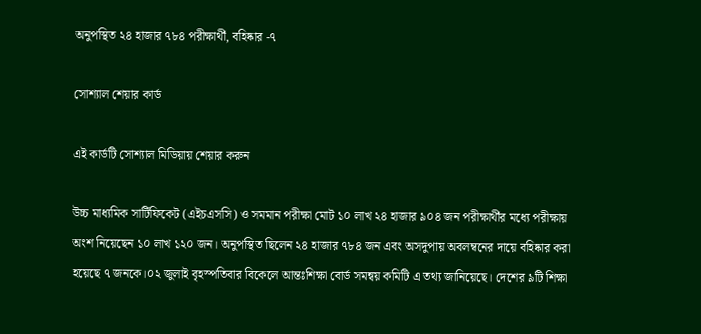অনুপস্থিত ২৪ হাজার ৭৮৪ পরীক্ষার্থী, বহিষ্কার -৭

সোশ্যাল শেয়ার কার্ড

এই কার্ডটি সোশ্যাল মিডিয়ায় শেয়ার করুন

উচ্চ মাধ্যমিক সার্টিফিকেট (এইচএসসি) ও সমমান পরীক্ষা মোট ১০ লাখ ২৪ হাজার ৯০৪ জন পরীক্ষার্থীর মধ্যে পরীক্ষায় অংশ নিয়েছেন ১০ লাখ ১২০ জন। অনুপস্থিত ছিলেন ২৪ হাজার ৭৮৪ জন এবং অসদুপায় অবলম্বনের দায়ে বহিষ্কার করা হয়েছে ৭ জনকে।০২ জুলাই বৃহস্পতিবার বিকেলে আন্তঃশিক্ষা বোর্ড সমন্বয় কমিটি এ তথ্য জানিয়েছে। দেশের ৯টি শিক্ষা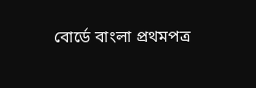বোর্ডে বাংলা প্রথমপত্র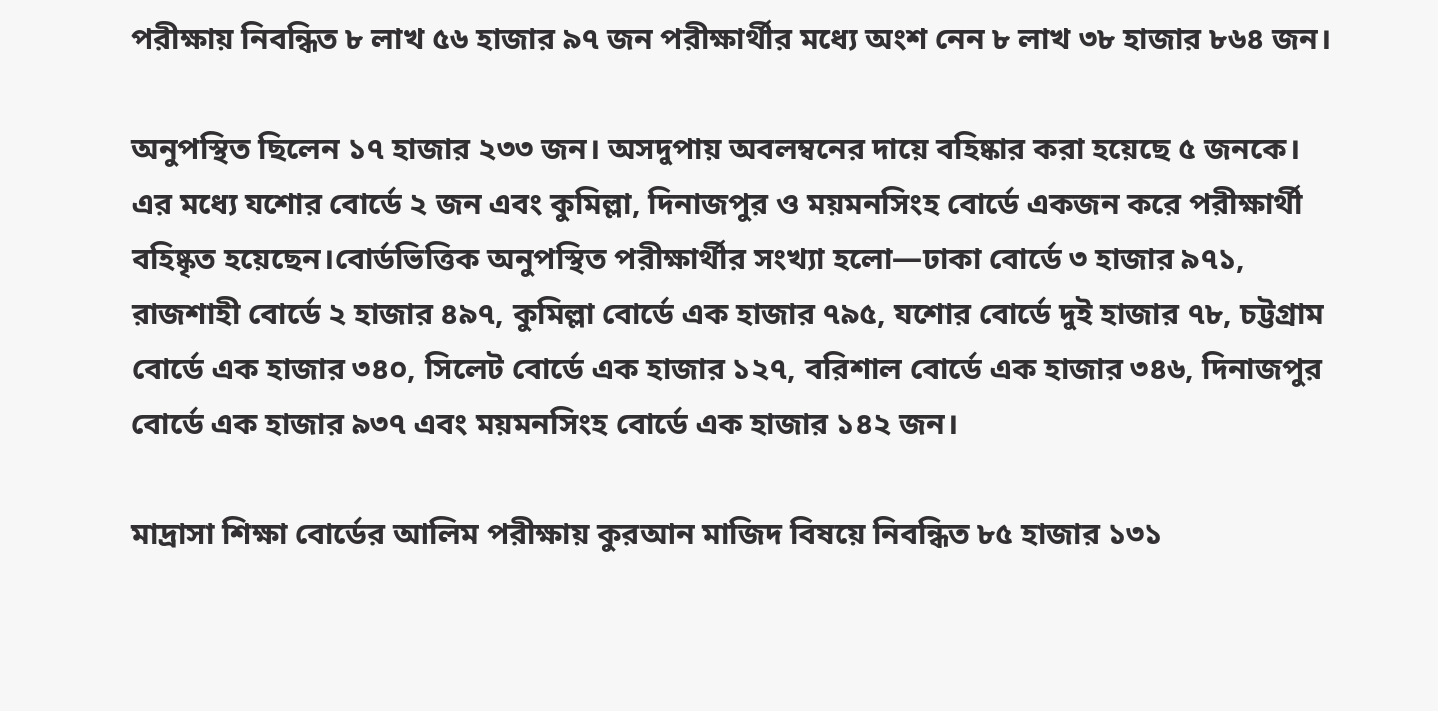পরীক্ষায় নিবন্ধিত ৮ লাখ ৫৬ হাজার ৯৭ জন পরীক্ষার্থীর মধ্যে অংশ নেন ৮ লাখ ৩৮ হাজার ৮৬৪ জন।

অনুপস্থিত ছিলেন ১৭ হাজার ২৩৩ জন। অসদুপায় অবলম্বনের দায়ে বহিষ্কার করা হয়েছে ৫ জনকে। এর মধ্যে যশোর বোর্ডে ২ জন এবং কুমিল্লা, দিনাজপুর ও ময়মনসিংহ বোর্ডে একজন করে পরীক্ষার্থী বহিষ্কৃত হয়েছেন।বোর্ডভিত্তিক অনুপস্থিত পরীক্ষার্থীর সংখ্যা হলো—ঢাকা বোর্ডে ৩ হাজার ৯৭১, রাজশাহী বোর্ডে ২ হাজার ৪৯৭, কুমিল্লা বোর্ডে এক হাজার ৭৯৫, যশোর বোর্ডে দুই হাজার ৭৮, চট্টগ্রাম বোর্ডে এক হাজার ৩৪০, সিলেট বোর্ডে এক হাজার ১২৭, বরিশাল বোর্ডে এক হাজার ৩৪৬, দিনাজপুর বোর্ডে এক হাজার ৯৩৭ এবং ময়মনসিংহ বোর্ডে এক হাজার ১৪২ জন।

মাদ্রাসা শিক্ষা বোর্ডের আলিম পরীক্ষায় কুরআন মাজিদ বিষয়ে নিবন্ধিত ৮৫ হাজার ১৩১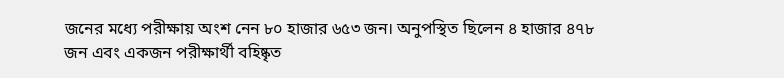জনের মধ্যে পরীক্ষায় অংশ নেন ৮০ হাজার ৬৫৩ জন। অনুপস্থিত ছিলেন ৪ হাজার ৪৭৮ জন এবং একজন পরীক্ষার্থী বহিষ্কৃত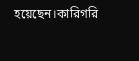হয়েছেন।কারিগরি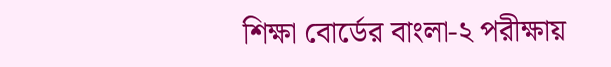শিক্ষা বোর্ডের বাংলা-২ পরীক্ষায়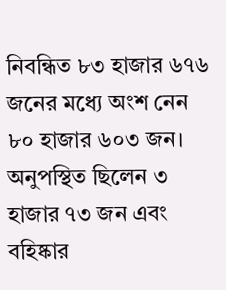নিবন্ধিত ৮৩ হাজার ৬৭৬ জনের মধ্যে অংশ নেন ৮০ হাজার ৬০৩ জন। অনুপস্থিত ছিলেন ৩ হাজার ৭৩ জন এবং বহিষ্কার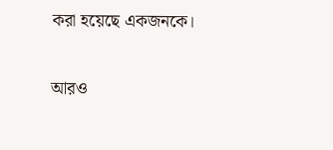করা হয়েছে একজনকে।

আরও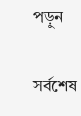পড়ুন

সর্বশেষ